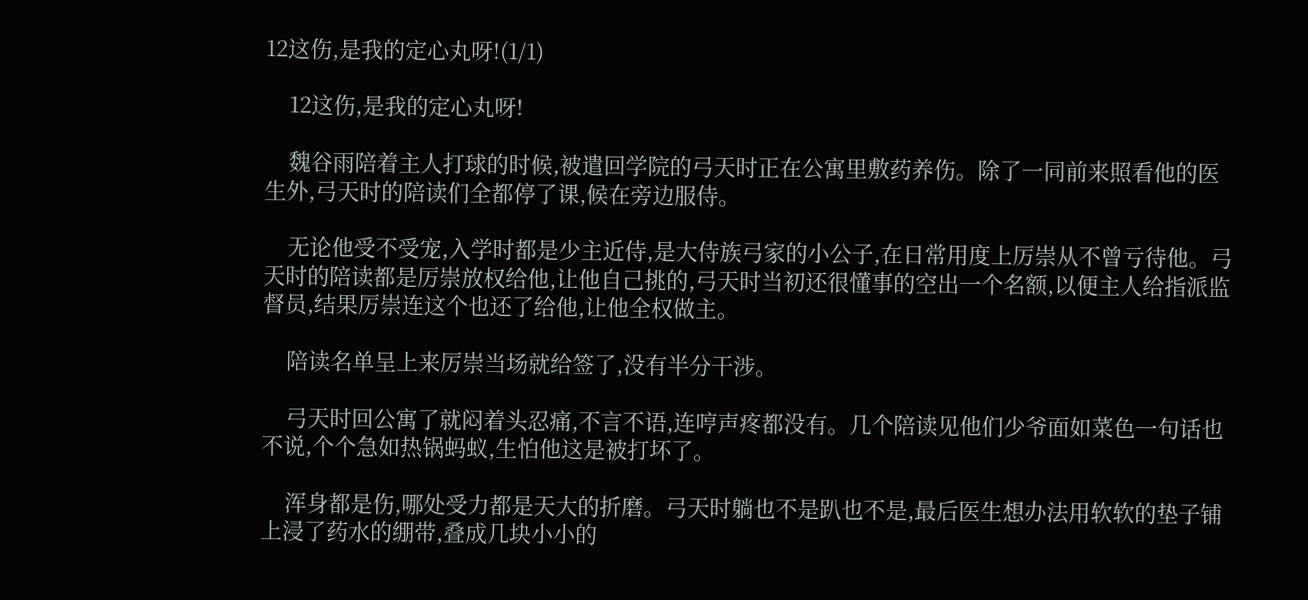12这伤,是我的定心丸呀!(1/1)

    12这伤,是我的定心丸呀!

    魏谷雨陪着主人打球的时候,被遣回学院的弓天时正在公寓里敷药养伤。除了一同前来照看他的医生外,弓天时的陪读们全都停了课,候在旁边服侍。

    无论他受不受宠,入学时都是少主近侍,是大侍族弓家的小公子,在日常用度上厉崇从不曾亏待他。弓天时的陪读都是厉崇放权给他,让他自己挑的,弓天时当初还很懂事的空出一个名额,以便主人给指派监督员,结果厉崇连这个也还了给他,让他全权做主。

    陪读名单呈上来厉崇当场就给签了,没有半分干涉。

    弓天时回公寓了就闷着头忍痛,不言不语,连哼声疼都没有。几个陪读见他们少爷面如菜色一句话也不说,个个急如热锅蚂蚁,生怕他这是被打坏了。

    浑身都是伤,哪处受力都是天大的折磨。弓天时躺也不是趴也不是,最后医生想办法用软软的垫子铺上浸了药水的绷带,叠成几块小小的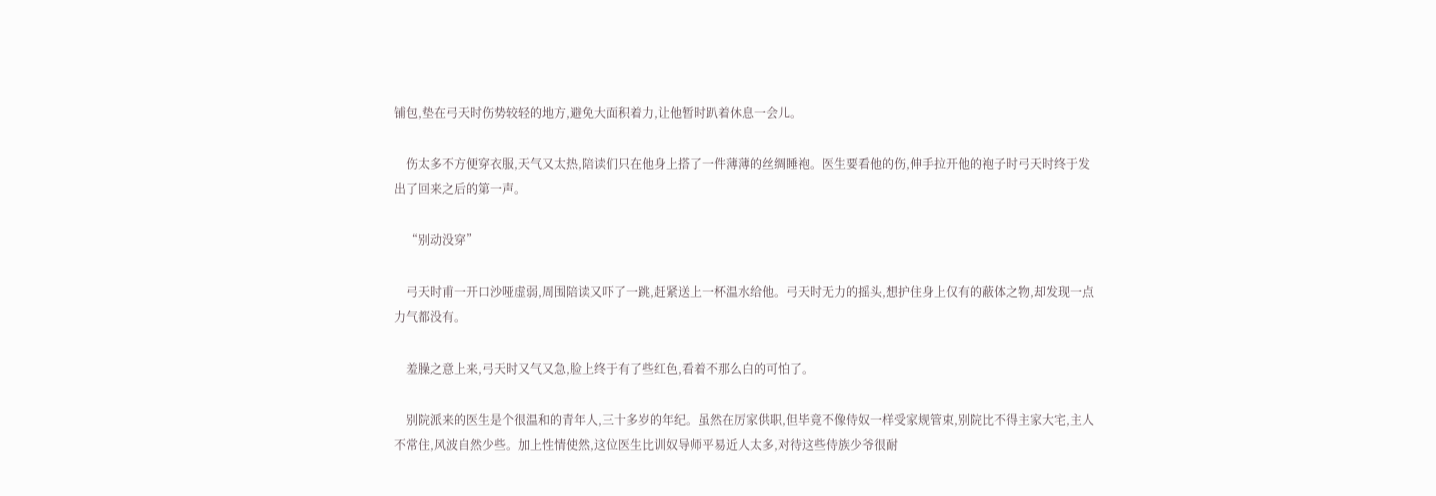铺包,垫在弓天时伤势较轻的地方,避免大面积着力,让他暂时趴着休息一会儿。

    伤太多不方便穿衣服,天气又太热,陪读们只在他身上搭了一件薄薄的丝绸睡袍。医生要看他的伤,伸手拉开他的袍子时弓天时终于发出了回来之后的第一声。

    “别动没穿”

    弓天时甫一开口沙哑虚弱,周围陪读又吓了一跳,赶紧送上一杯温水给他。弓天时无力的摇头,想护住身上仅有的蔽体之物,却发现一点力气都没有。

    羞臊之意上来,弓天时又气又急,脸上终于有了些红色,看着不那么白的可怕了。

    别院派来的医生是个很温和的青年人,三十多岁的年纪。虽然在厉家供职,但毕竟不像侍奴一样受家规管束,别院比不得主家大宅,主人不常住,风波自然少些。加上性情使然,这位医生比训奴导师平易近人太多,对待这些侍族少爷很耐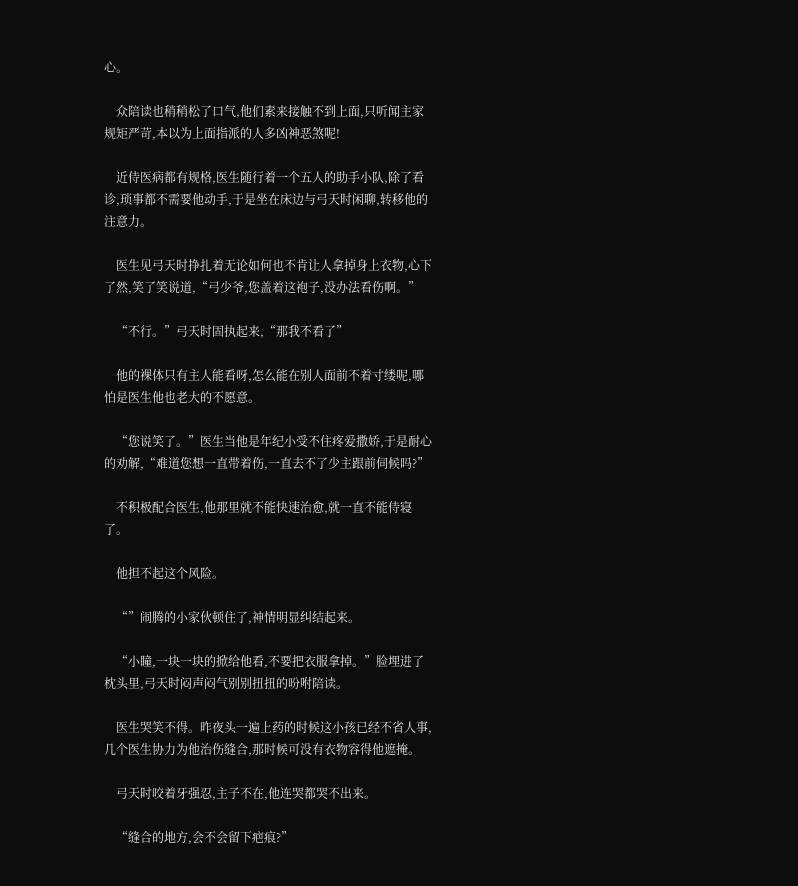心。

    众陪读也稍稍松了口气,他们素来接触不到上面,只听闻主家规矩严苛,本以为上面指派的人多凶神恶煞呢!

    近侍医病都有规格,医生随行着一个五人的助手小队,除了看诊,琐事都不需要他动手,于是坐在床边与弓天时闲聊,转移他的注意力。

    医生见弓天时挣扎着无论如何也不肯让人拿掉身上衣物,心下了然,笑了笑说道,“弓少爷,您盖着这袍子,没办法看伤啊。”

    “不行。”弓天时固执起来,“那我不看了”

    他的裸体只有主人能看呀,怎么能在别人面前不着寸缕呢,哪怕是医生他也老大的不愿意。

    “您说笑了。”医生当他是年纪小受不住疼爱撒娇,于是耐心的劝解,“难道您想一直带着伤,一直去不了少主跟前伺候吗?”

    不积极配合医生,他那里就不能快速治愈,就一直不能侍寝了。

    他担不起这个风险。

    “”闹腾的小家伙顿住了,神情明显纠结起来。

    “小瞳,一块一块的掀给他看,不要把衣服拿掉。”脸埋进了枕头里,弓天时闷声闷气别别扭扭的吩咐陪读。

    医生哭笑不得。昨夜头一遍上药的时候这小孩已经不省人事,几个医生协力为他治伤缝合,那时候可没有衣物容得他遮掩。

    弓天时咬着牙强忍,主子不在,他连哭都哭不出来。

    “缝合的地方,会不会留下疤痕?”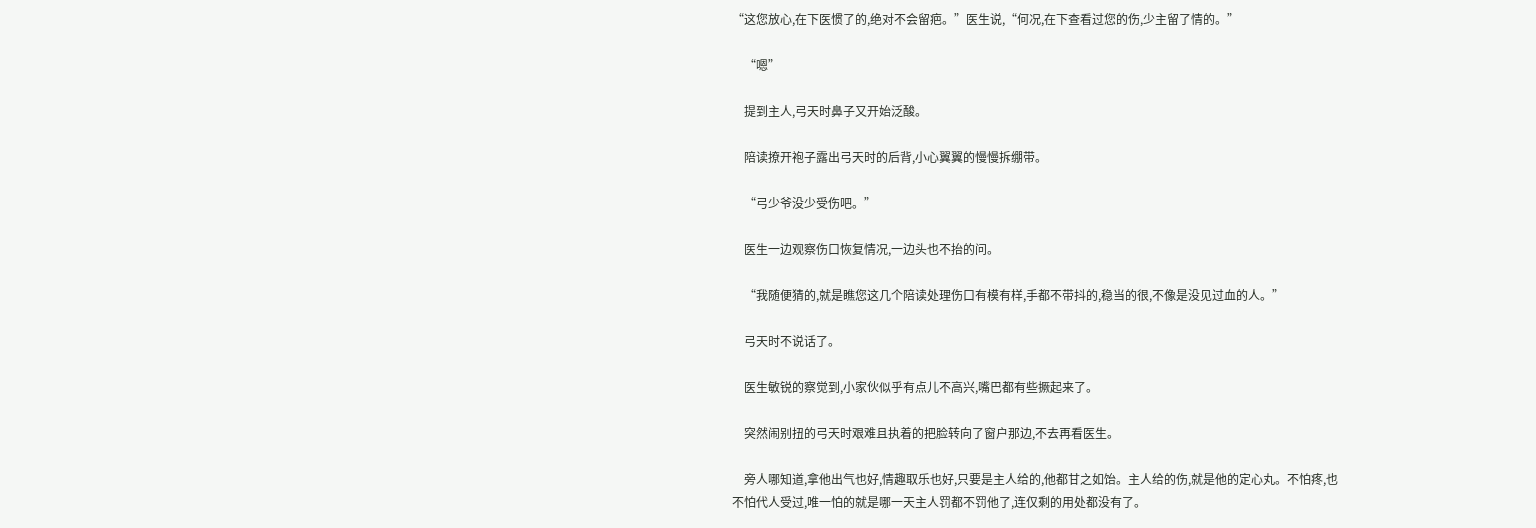“这您放心,在下医惯了的,绝对不会留疤。”医生说,“何况,在下查看过您的伤,少主留了情的。”

    “嗯”

    提到主人,弓天时鼻子又开始泛酸。

    陪读撩开袍子露出弓天时的后背,小心翼翼的慢慢拆绷带。

    “弓少爷没少受伤吧。”

    医生一边观察伤口恢复情况,一边头也不抬的问。

    “我随便猜的,就是瞧您这几个陪读处理伤口有模有样,手都不带抖的,稳当的很,不像是没见过血的人。”

    弓天时不说话了。

    医生敏锐的察觉到,小家伙似乎有点儿不高兴,嘴巴都有些撅起来了。

    突然闹别扭的弓天时艰难且执着的把脸转向了窗户那边,不去再看医生。

    旁人哪知道,拿他出气也好,情趣取乐也好,只要是主人给的,他都甘之如饴。主人给的伤,就是他的定心丸。不怕疼,也不怕代人受过,唯一怕的就是哪一天主人罚都不罚他了,连仅剩的用处都没有了。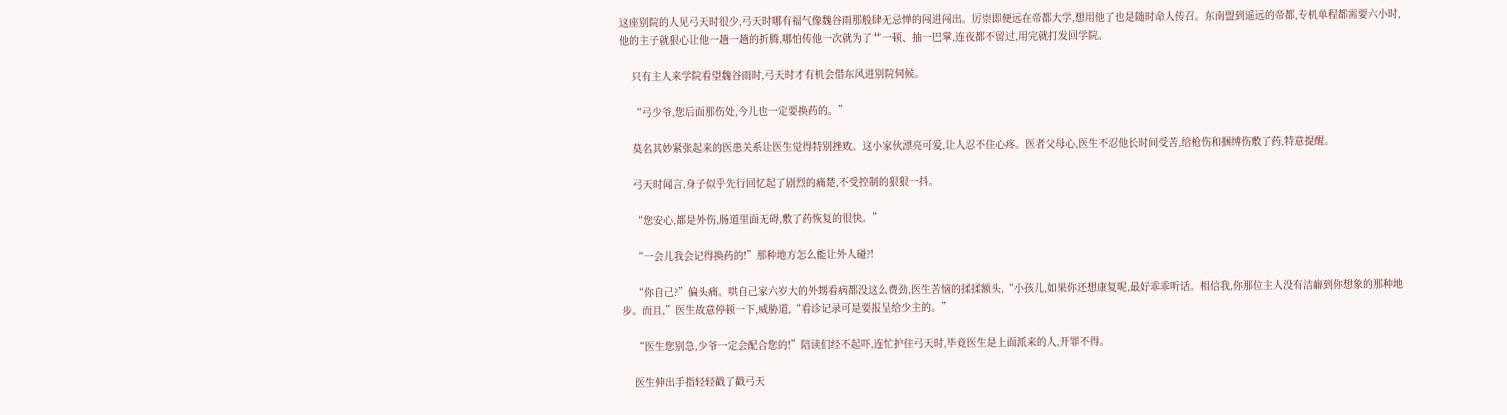这座别院的人见弓天时很少,弓天时哪有福气像魏谷雨那般肆无忌惮的闯进闯出。厉崇即便远在帝都大学,想用他了也是随时命人传召。东南盟到遥远的帝都,专机单程都需要六小时,他的主子就狠心让他一趟一趟的折腾,哪怕传他一次就为了艹一顿、抽一巴掌,连夜都不留过,用完就打发回学院。

    只有主人来学院看望魏谷雨时,弓天时才有机会借东风进别院伺候。

    “弓少爷,您后面那伤处,今儿也一定要换药的。”

    莫名其妙紧张起来的医患关系让医生觉得特别挫败。这小家伙漂亮可爱,让人忍不住心疼。医者父母心,医生不忍他长时间受苦,给枪伤和捆缚伤敷了药,特意提醒。

    弓天时闻言,身子似乎先行回忆起了剧烈的痛楚,不受控制的狠狠一抖。

    “您安心,都是外伤,肠道里面无碍,敷了药恢复的很快。”

    “一会儿我会记得换药的!”那种地方怎么能让外人碰?!

    “你自己?”偏头痛。哄自己家六岁大的外甥看病都没这么费劲,医生苦恼的揉揉额头,“小孩儿,如果你还想康复呢,最好乖乖听话。相信我,你那位主人没有洁癖到你想象的那种地步。而且,”医生故意停顿一下,威胁道,“看诊记录可是要报呈给少主的。”

    “医生您别急,少爷一定会配合您的!”陪读们经不起吓,连忙护住弓天时,毕竟医生是上面派来的人,开罪不得。

    医生伸出手指轻轻戳了戳弓天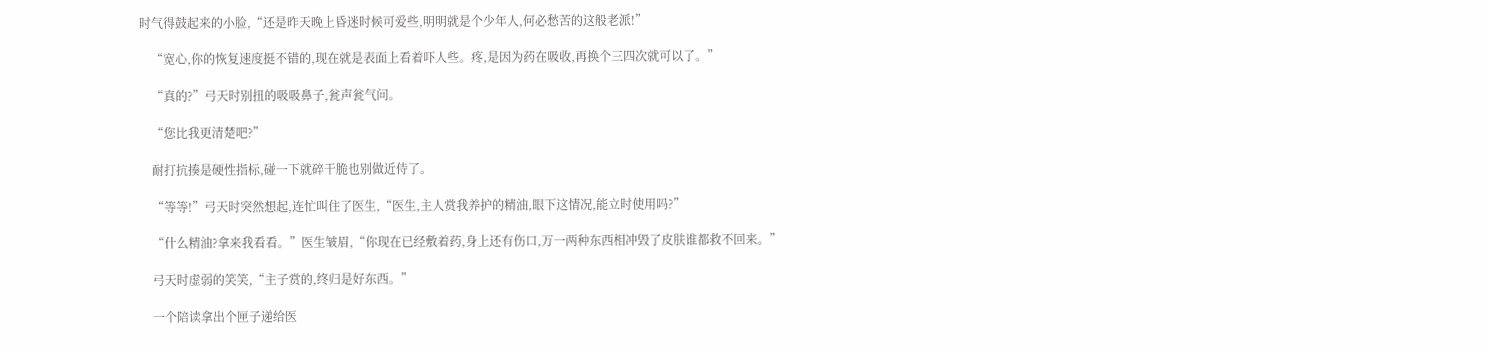时气得鼓起来的小脸,“还是昨天晚上昏迷时候可爱些,明明就是个少年人,何必愁苦的这般老派!”

    “宽心,你的恢复速度挺不错的,现在就是表面上看着吓人些。疼,是因为药在吸收,再换个三四次就可以了。”

    “真的?”弓天时别扭的吸吸鼻子,瓮声瓮气问。

    “您比我更清楚吧?”

    耐打抗揍是硬性指标,碰一下就碎干脆也别做近侍了。

    “等等!”弓天时突然想起,连忙叫住了医生,“医生,主人赏我养护的精油,眼下这情况,能立时使用吗?”

    “什么精油?拿来我看看。”医生皱眉,“你现在已经敷着药,身上还有伤口,万一两种东西相冲毁了皮肤谁都救不回来。”

    弓天时虚弱的笑笑,“主子赏的,终归是好东西。”

    一个陪读拿出个匣子递给医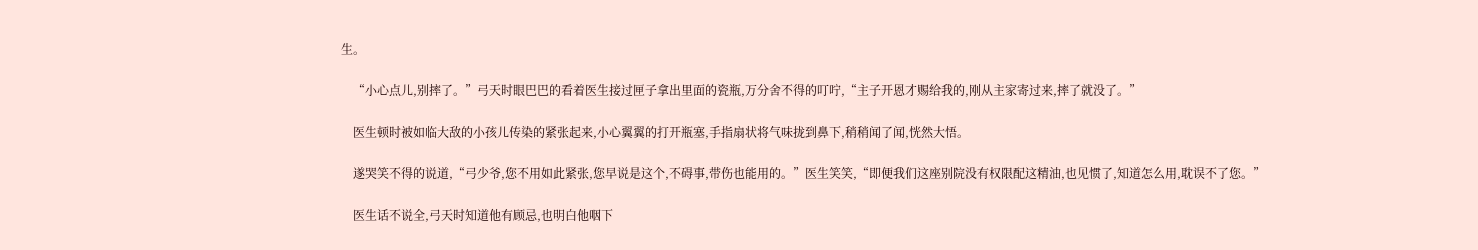生。

    “小心点儿,别摔了。”弓天时眼巴巴的看着医生接过匣子拿出里面的瓷瓶,万分舍不得的叮咛,“主子开恩才赐给我的,刚从主家寄过来,摔了就没了。”

    医生顿时被如临大敌的小孩儿传染的紧张起来,小心翼翼的打开瓶塞,手指扇状将气味拢到鼻下,稍稍闻了闻,恍然大悟。

    遂哭笑不得的说道,“弓少爷,您不用如此紧张,您早说是这个,不碍事,带伤也能用的。”医生笑笑,“即便我们这座别院没有权限配这精油,也见惯了,知道怎么用,耽误不了您。”

    医生话不说全,弓天时知道他有顾忌,也明白他咽下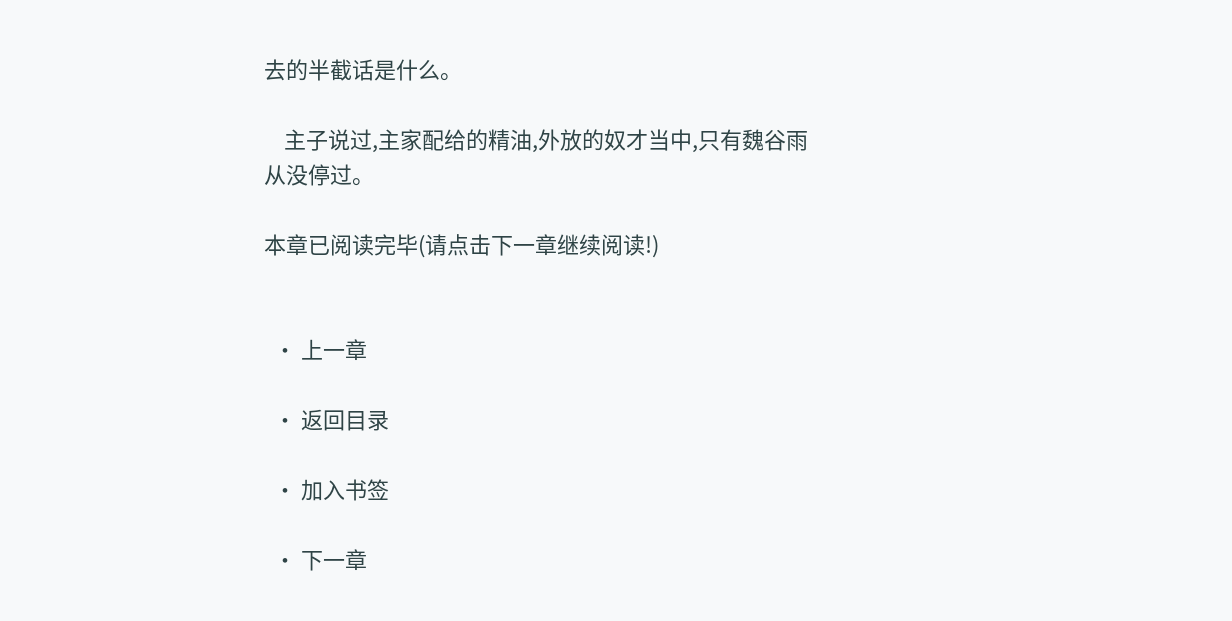去的半截话是什么。

    主子说过,主家配给的精油,外放的奴才当中,只有魏谷雨从没停过。

本章已阅读完毕(请点击下一章继续阅读!)


  • 上一章

  • 返回目录

  • 加入书签

  • 下一章